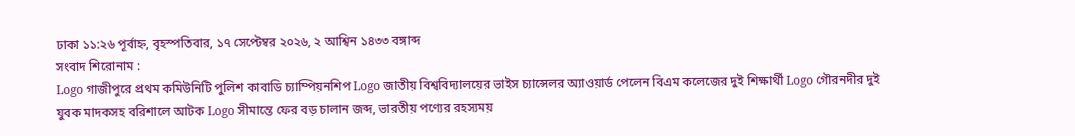ঢাকা ১১:২৬ পূর্বাহ্ন, বৃহস্পতিবার, ১৭ সেপ্টেম্বর ২০২৬, ২ আশ্বিন ১৪৩৩ বঙ্গাব্দ
সংবাদ শিরোনাম :
Logo গাজীপুরে প্রথম কমিউনিটি পুলিশ কাবাডি চ্যাম্পিয়নশিপ Logo জাতীয় বিশ্ববিদ্যালয়ের ভাইস চ্যান্সেলর অ্যাওয়ার্ড পেলেন বিএম কলেজের দুই শিক্ষার্থী Logo গৌরনদীর দুই যুবক মাদকসহ বরিশালে আটক Logo সীমান্তে ফের বড় চালান জব্দ, ভারতীয় পণ্যের রহস্যময়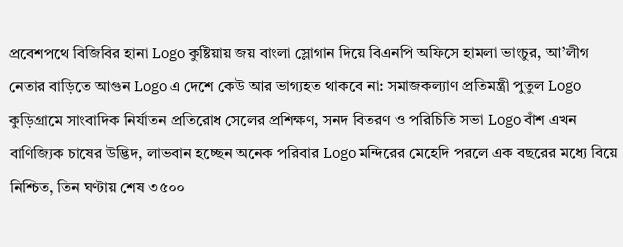প্রবেশপথে বিজিবির হানা Logo কুষ্টিয়ায় জয় বাংলা স্লোগান দিয়ে বিএনপি অফিসে হামলা ভাংচুর, আ’লীগ নেতার বাড়িতে আগুন Logo এ দেশে কেউ আর ভাগ্যহত থাকবে না: সমাজকল্যাণ প্রতিমন্ত্রী পুতুল Logo কুড়িগ্রামে সাংবাদিক নির্যাতন প্রতিরোধ সেলের প্রশিক্ষণ, সনদ বিতরণ ও পরিচিতি সভা Logo বাঁশ এখন বাণিজ্যিক চাষের উদ্ভিদ, লাভবান হচ্ছেন অনেক পরিবার Logo মন্দিরের মেহেদি পরলে এক বছরের মধ্যে বিয়ে নিশ্চিত, তিন ঘণ্টায় শেষ ৩৫০০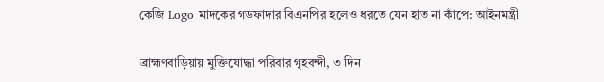কেজি Logo মাদকের গডফাদার বিএনপির হলেও ধরতে যেন হাত না কাঁপে: আইনমন্ত্রী

ব্রাহ্মণবাড়িয়ায় মুক্তিযোদ্ধা পরিবার গৃহবন্দী, ৩ দিন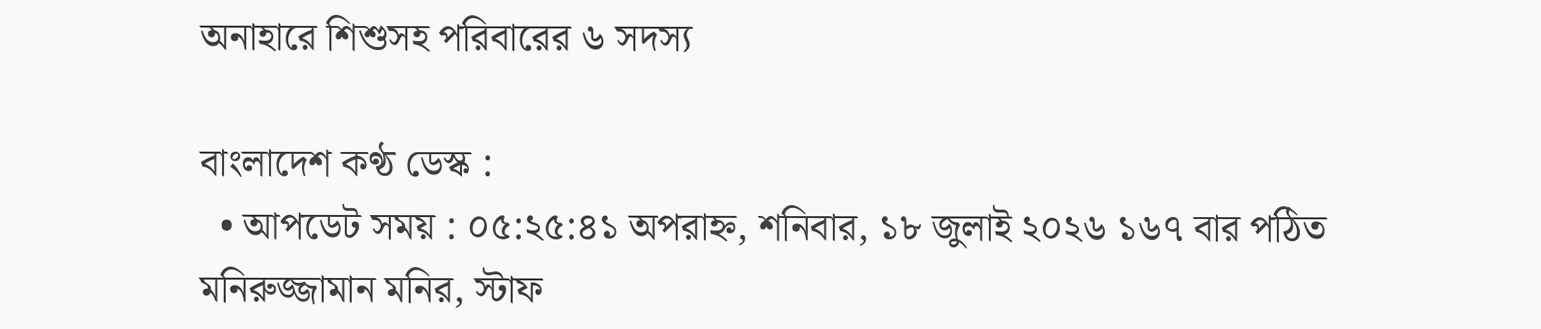অনাহারে শিশুসহ পরিবারের ৬ সদস্য

বাংলাদেশ কণ্ঠ ডেস্ক :
  • আপডেট সময় : ০৫:২৫:৪১ অপরাহ্ন, শনিবার, ১৮ জুলাই ২০২৬ ১৬৭ বার পঠিত
মনিরুজ্জামান মনির, স্টাফ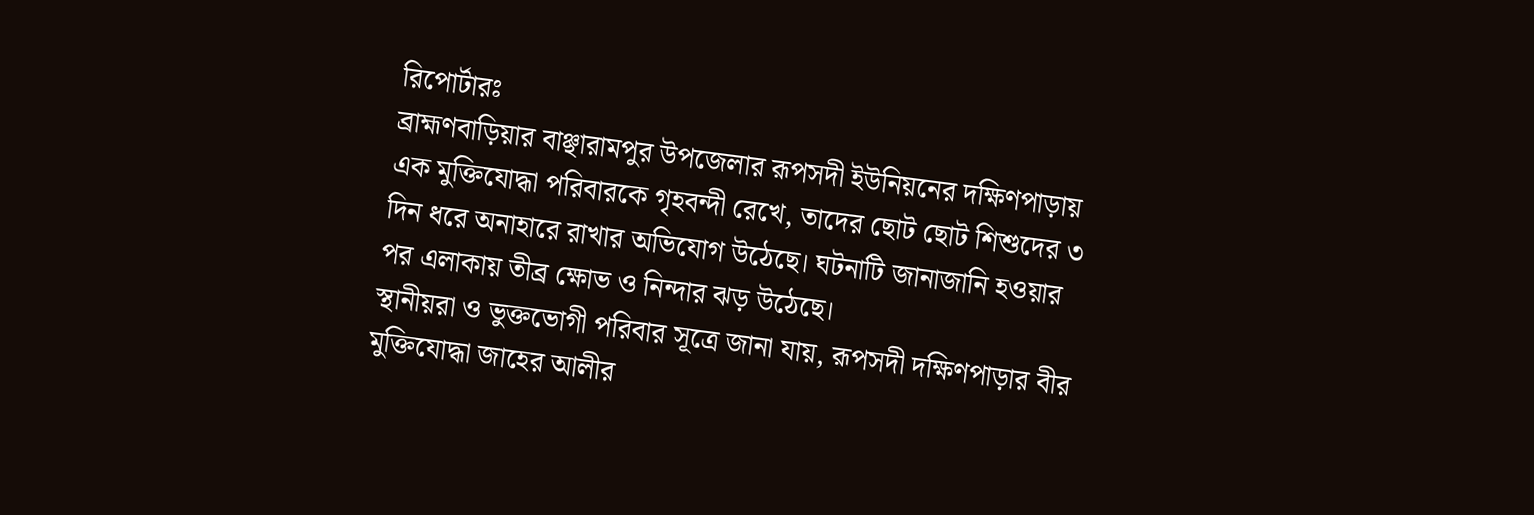রিপোর্টারঃ
ব্রাহ্মণবাড়িয়ার বাঞ্ছারামপুর উপজেলার রূপসদী ইউনিয়নের দক্ষিণপাড়ায় এক মুক্তিযোদ্ধা পরিবারকে গৃহবন্দী রেখে, তাদের ছোট ছোট শিশুদের ৩ দিন ধরে অনাহারে রাখার অভিযোগ উঠেছে। ঘটনাটি জানাজানি হওয়ার পর এলাকায় তীব্র ক্ষোভ ও নিন্দার ঝড় উঠেছে।
স্থানীয়রা ও ভুক্তভোগী পরিবার সূত্রে জানা যায়, রূপসদী দক্ষিণপাড়ার বীর মুক্তিযোদ্ধা জাহের আলীর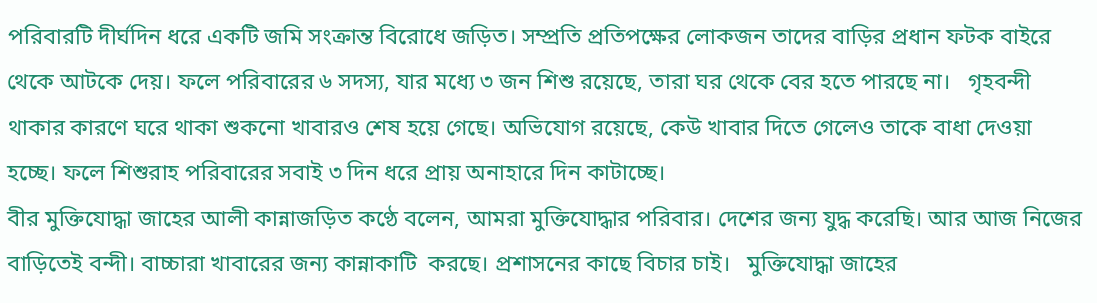পরিবারটি দীর্ঘদিন ধরে একটি জমি সংক্রান্ত বিরোধে জড়িত। সম্প্রতি প্রতিপক্ষের লোকজন তাদের বাড়ির প্রধান ফটক বাইরে থেকে আটকে দেয়। ফলে পরিবারের ৬ সদস্য, যার মধ্যে ৩ জন শিশু রয়েছে, তারা ঘর থেকে বের হতে পারছে না।   গৃহবন্দী থাকার কারণে ঘরে থাকা শুকনো খাবারও শেষ হয়ে গেছে। অভিযোগ রয়েছে, কেউ খাবার দিতে গেলেও তাকে বাধা দেওয়া হচ্ছে। ফলে শিশুরাহ পরিবারের সবাই ৩ দিন ধরে প্রায় অনাহারে দিন কাটাচ্ছে।
বীর মুক্তিযোদ্ধা জাহের আলী কান্নাজড়িত কণ্ঠে বলেন, আমরা মুক্তিযোদ্ধার পরিবার। দেশের জন্য যুদ্ধ করেছি। আর আজ নিজের বাড়িতেই বন্দী। বাচ্চারা খাবারের জন্য কান্নাকাটি  করছে। প্রশাসনের কাছে বিচার চাই।   মুক্তিযোদ্ধা জাহের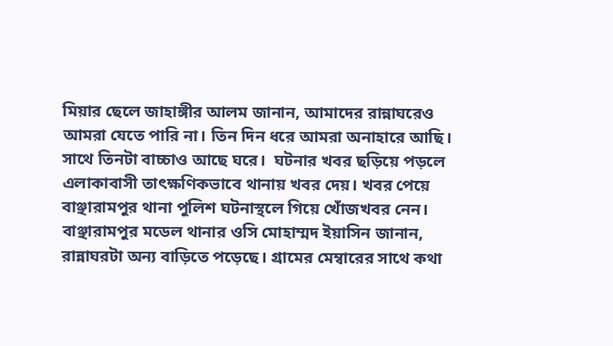মিয়ার ছেলে জাহাঙ্গীর আলম জানান, আমাদের রান্নাঘরেও আমরা যেতে পারি না। তিন দিন ধরে আমরা অনাহারে আছি। সাথে তিনটা বাচ্চাও আছে ঘরে।  ঘটনার খবর ছড়িয়ে পড়লে এলাকাবাসী তাৎক্ষণিকভাবে থানায় খবর দেয়। খবর পেয়ে বাঞ্ছারামপুর থানা পুলিশ ঘটনাস্থলে গিয়ে খোঁজখবর নেন। বাঞ্ছারামপুর মডেল থানার ওসি মোহাম্মদ ইয়াসিন জানান, রান্নাঘরটা অন্য বাড়িতে পড়েছে। গ্রামের মেম্বারের সাথে কথা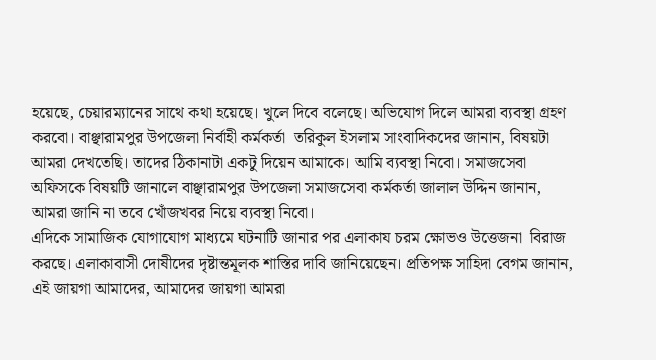হয়েছে, চেয়ারম্যানের সাথে কথা হয়েছে। খুলে দিবে বলেছে। অভিযোগ দিলে আমরা ব্যবস্থা গ্রহণ করবো। বাঞ্ছারামপুর উপজেলা নির্বাহী কর্মকর্তা  তরিকুল ইসলাম সাংবাদিকদের জানান, বিষয়টা আমরা দেখতেছি। তাদের ঠিকানাটা একটু দিয়েন আমাকে। আমি ব্যবস্থা নিবো। সমাজসেবা অফিসকে বিষয়টি জানালে বাঞ্ছারামপুর উপজেলা সমাজসেবা কর্মকর্তা জালাল উদ্দিন জানান,  আমরা জানি না তবে খোঁজখবর নিয়ে ব্যবস্থা নিবো।
এদিকে সামাজিক যোগাযোগ মাধ্যমে ঘটনাটি জানার পর এলাকায চরম ক্ষোভও উত্তেজনা  বিরাজ করছে। এলাকাবাসী দোষীদের দৃষ্টান্তমূলক শাস্তির দাবি জানিয়েছেন। প্রতিপক্ষ সাহিদা বেগম জানান, এই জায়গা আমাদের, আমাদের জায়গা আমরা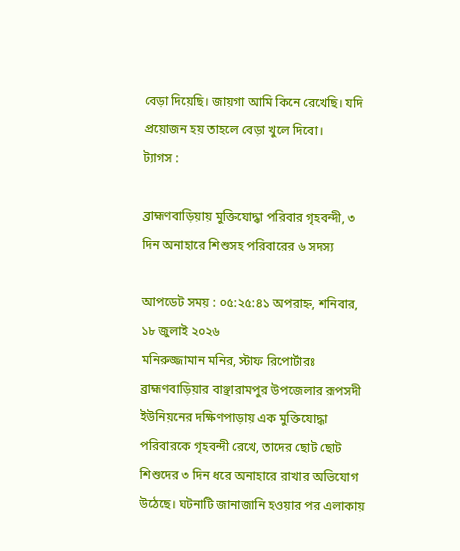বেড়া দিয়েছি। জায়গা আমি কিনে রেখেছি। যদি প্রয়োজন হয় তাহলে বেড়া খুলে দিবো।
ট্যাগস :

ব্রাহ্মণবাড়িয়ায় মুক্তিযোদ্ধা পরিবার গৃহবন্দী, ৩ দিন অনাহারে শিশুসহ পরিবারের ৬ সদস্য

আপডেট সময় : ০৫:২৫:৪১ অপরাহ্ন, শনিবার, ১৮ জুলাই ২০২৬
মনিরুজ্জামান মনির, স্টাফ রিপোর্টারঃ
ব্রাহ্মণবাড়িয়ার বাঞ্ছারামপুর উপজেলার রূপসদী ইউনিয়নের দক্ষিণপাড়ায় এক মুক্তিযোদ্ধা পরিবারকে গৃহবন্দী রেখে, তাদের ছোট ছোট শিশুদের ৩ দিন ধরে অনাহারে রাখার অভিযোগ উঠেছে। ঘটনাটি জানাজানি হওয়ার পর এলাকায়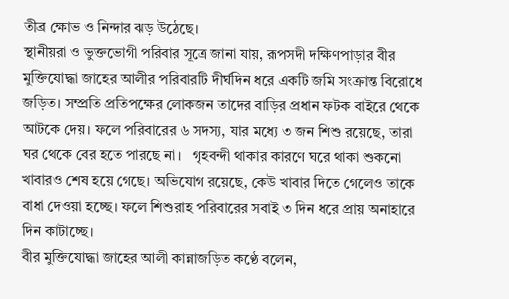তীব্র ক্ষোভ ও নিন্দার ঝড় উঠেছে।
স্থানীয়রা ও ভুক্তভোগী পরিবার সূত্রে জানা যায়, রূপসদী দক্ষিণপাড়ার বীর মুক্তিযোদ্ধা জাহের আলীর পরিবারটি দীর্ঘদিন ধরে একটি জমি সংক্রান্ত বিরোধে জড়িত। সম্প্রতি প্রতিপক্ষের লোকজন তাদের বাড়ির প্রধান ফটক বাইরে থেকে আটকে দেয়। ফলে পরিবারের ৬ সদস্য, যার মধ্যে ৩ জন শিশু রয়েছে, তারা ঘর থেকে বের হতে পারছে না।   গৃহবন্দী থাকার কারণে ঘরে থাকা শুকনো খাবারও শেষ হয়ে গেছে। অভিযোগ রয়েছে, কেউ খাবার দিতে গেলেও তাকে বাধা দেওয়া হচ্ছে। ফলে শিশুরাহ পরিবারের সবাই ৩ দিন ধরে প্রায় অনাহারে দিন কাটাচ্ছে।
বীর মুক্তিযোদ্ধা জাহের আলী কান্নাজড়িত কণ্ঠে বলেন,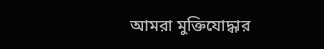আমরা মুক্তিযোদ্ধার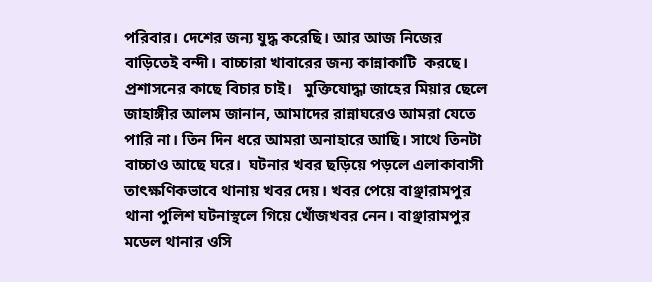পরিবার। দেশের জন্য যুদ্ধ করেছি। আর আজ নিজের বাড়িতেই বন্দী। বাচ্চারা খাবারের জন্য কান্নাকাটি  করছে। প্রশাসনের কাছে বিচার চাই।   মুক্তিযোদ্ধা জাহের মিয়ার ছেলে জাহাঙ্গীর আলম জানান, আমাদের রান্নাঘরেও আমরা যেতে পারি না। তিন দিন ধরে আমরা অনাহারে আছি। সাথে তিনটা বাচ্চাও আছে ঘরে।  ঘটনার খবর ছড়িয়ে পড়লে এলাকাবাসী তাৎক্ষণিকভাবে থানায় খবর দেয়। খবর পেয়ে বাঞ্ছারামপুর থানা পুলিশ ঘটনাস্থলে গিয়ে খোঁজখবর নেন। বাঞ্ছারামপুর মডেল থানার ওসি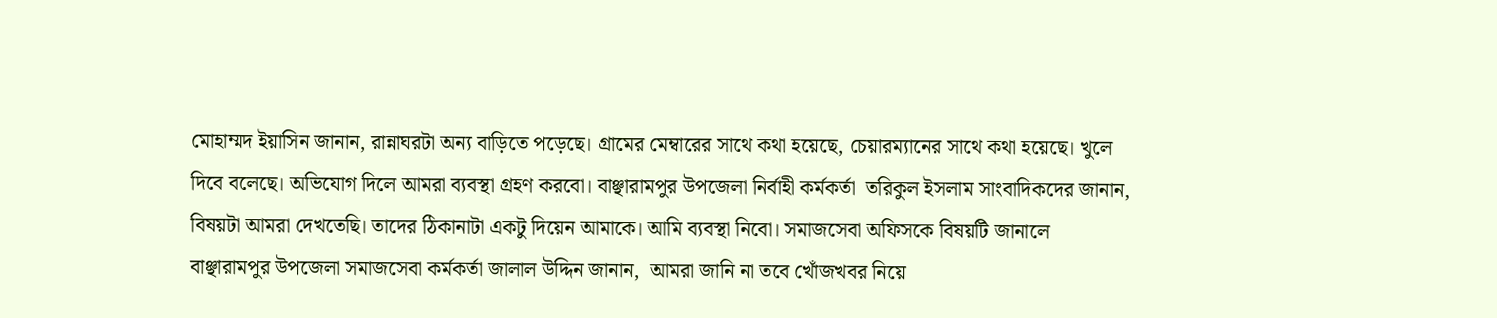মোহাম্মদ ইয়াসিন জানান, রান্নাঘরটা অন্য বাড়িতে পড়েছে। গ্রামের মেম্বারের সাথে কথা হয়েছে, চেয়ারম্যানের সাথে কথা হয়েছে। খুলে দিবে বলেছে। অভিযোগ দিলে আমরা ব্যবস্থা গ্রহণ করবো। বাঞ্ছারামপুর উপজেলা নির্বাহী কর্মকর্তা  তরিকুল ইসলাম সাংবাদিকদের জানান, বিষয়টা আমরা দেখতেছি। তাদের ঠিকানাটা একটু দিয়েন আমাকে। আমি ব্যবস্থা নিবো। সমাজসেবা অফিসকে বিষয়টি জানালে বাঞ্ছারামপুর উপজেলা সমাজসেবা কর্মকর্তা জালাল উদ্দিন জানান,  আমরা জানি না তবে খোঁজখবর নিয়ে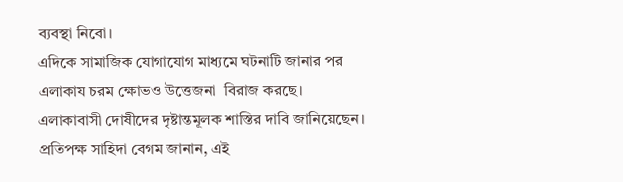ব্যবস্থা নিবো।
এদিকে সামাজিক যোগাযোগ মাধ্যমে ঘটনাটি জানার পর এলাকায চরম ক্ষোভও উত্তেজনা  বিরাজ করছে। এলাকাবাসী দোষীদের দৃষ্টান্তমূলক শাস্তির দাবি জানিয়েছেন। প্রতিপক্ষ সাহিদা বেগম জানান, এই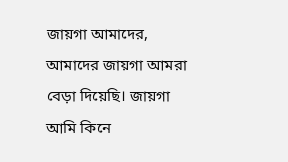জায়গা আমাদের, আমাদের জায়গা আমরা বেড়া দিয়েছি। জায়গা আমি কিনে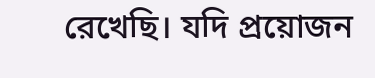রেখেছি। যদি প্রয়োজন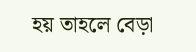হয় তাহলে বেড়া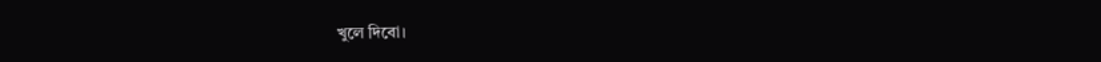খুলে দিবো।